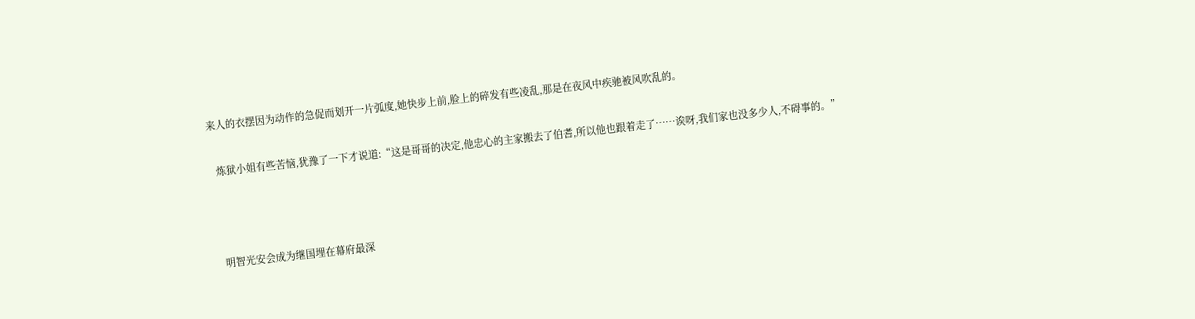来人的衣摆因为动作的急促而划开一片弧度,她快步上前,脸上的碎发有些凌乱,那是在夜风中疾驰被风吹乱的。

  炼狱小姐有些苦恼,犹豫了一下才说道:“这是哥哥的决定,他忠心的主家搬去了伯耆,所以他也跟着走了……诶呀,我们家也没多少人,不碍事的。”



  明智光安会成为继国埋在幕府最深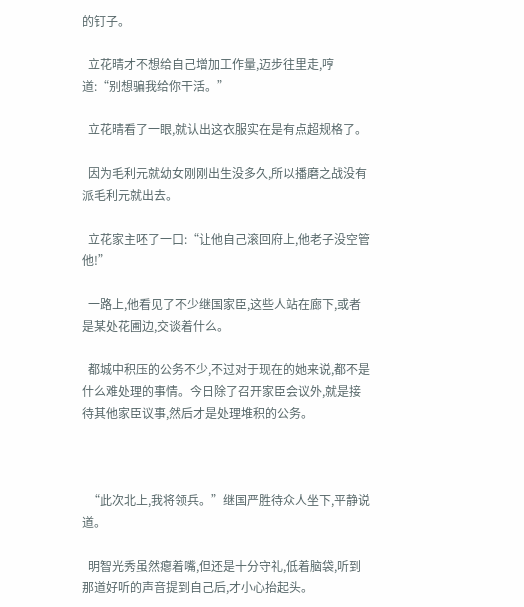的钉子。

  立花晴才不想给自己增加工作量,迈步往里走,哼道:“别想骗我给你干活。”

  立花晴看了一眼,就认出这衣服实在是有点超规格了。

  因为毛利元就幼女刚刚出生没多久,所以播磨之战没有派毛利元就出去。

  立花家主呸了一口:“让他自己滚回府上,他老子没空管他!”

  一路上,他看见了不少继国家臣,这些人站在廊下,或者是某处花圃边,交谈着什么。

  都城中积压的公务不少,不过对于现在的她来说,都不是什么难处理的事情。今日除了召开家臣会议外,就是接待其他家臣议事,然后才是处理堆积的公务。



  “此次北上,我将领兵。”继国严胜待众人坐下,平静说道。

  明智光秀虽然瘪着嘴,但还是十分守礼,低着脑袋,听到那道好听的声音提到自己后,才小心抬起头。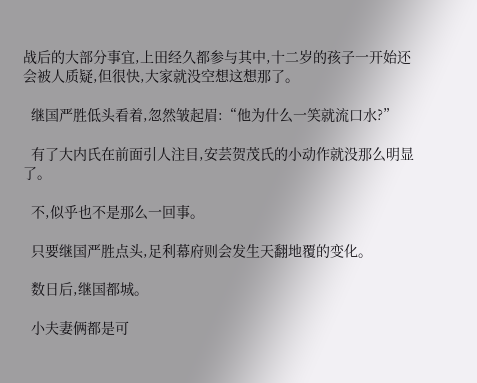战后的大部分事宜,上田经久都参与其中,十二岁的孩子一开始还会被人质疑,但很快,大家就没空想这想那了。

  继国严胜低头看着,忽然皱起眉:“他为什么一笑就流口水?”

  有了大内氏在前面引人注目,安芸贺茂氏的小动作就没那么明显了。

  不,似乎也不是那么一回事。

  只要继国严胜点头,足利幕府则会发生天翻地覆的变化。

  数日后,继国都城。

  小夫妻俩都是可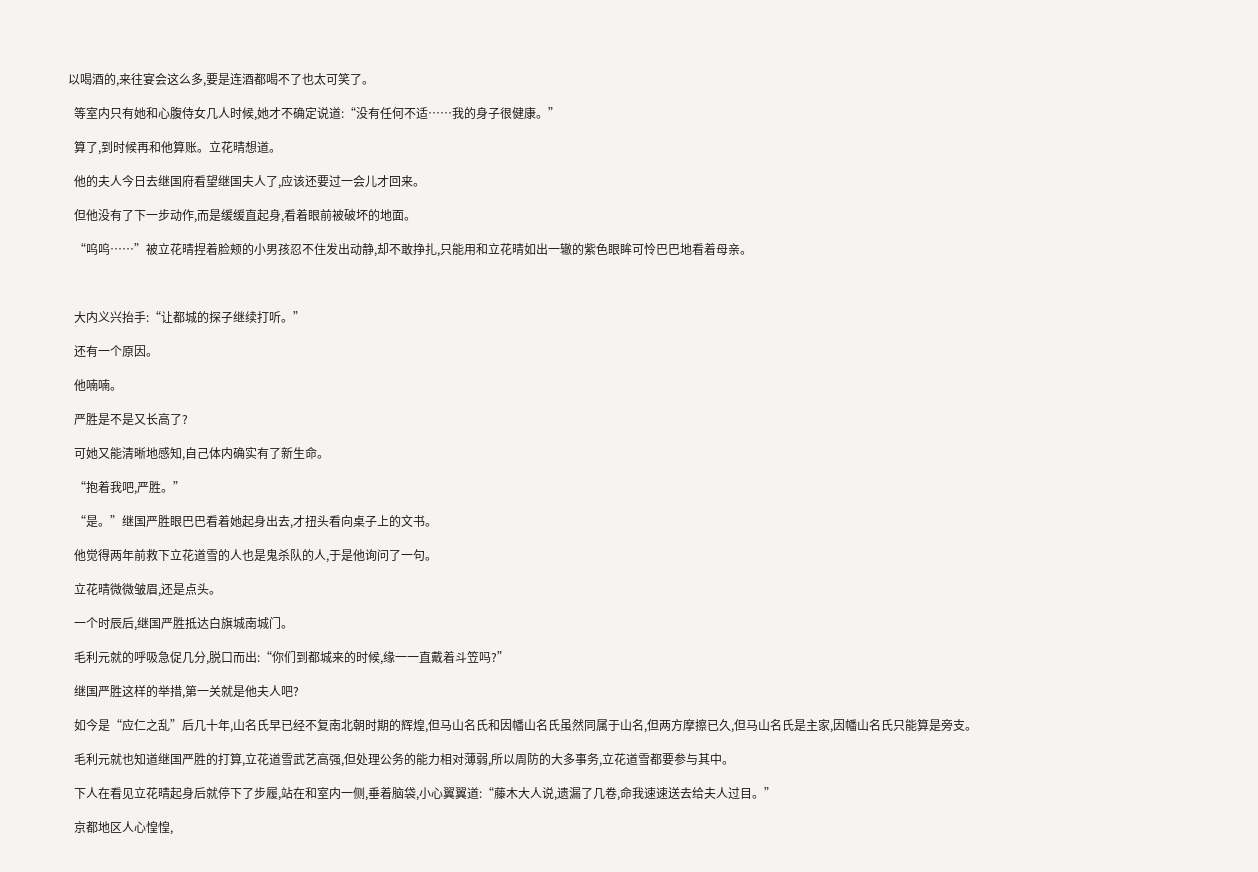以喝酒的,来往宴会这么多,要是连酒都喝不了也太可笑了。

  等室内只有她和心腹侍女几人时候,她才不确定说道:“没有任何不适……我的身子很健康。”

  算了,到时候再和他算账。立花晴想道。

  他的夫人今日去继国府看望继国夫人了,应该还要过一会儿才回来。

  但他没有了下一步动作,而是缓缓直起身,看着眼前被破坏的地面。

  “呜呜……”被立花晴捏着脸颊的小男孩忍不住发出动静,却不敢挣扎,只能用和立花晴如出一辙的紫色眼眸可怜巴巴地看着母亲。



  大内义兴抬手:“让都城的探子继续打听。”

  还有一个原因。

  他喃喃。

  严胜是不是又长高了?

  可她又能清晰地感知,自己体内确实有了新生命。

  “抱着我吧,严胜。”

  “是。”继国严胜眼巴巴看着她起身出去,才扭头看向桌子上的文书。

  他觉得两年前救下立花道雪的人也是鬼杀队的人,于是他询问了一句。

  立花晴微微皱眉,还是点头。

  一个时辰后,继国严胜抵达白旗城南城门。

  毛利元就的呼吸急促几分,脱口而出:“你们到都城来的时候,缘一一直戴着斗笠吗?”

  继国严胜这样的举措,第一关就是他夫人吧?

  如今是“应仁之乱”后几十年,山名氏早已经不复南北朝时期的辉煌,但马山名氏和因幡山名氏虽然同属于山名,但两方摩擦已久,但马山名氏是主家,因幡山名氏只能算是旁支。

  毛利元就也知道继国严胜的打算,立花道雪武艺高强,但处理公务的能力相对薄弱,所以周防的大多事务,立花道雪都要参与其中。

  下人在看见立花晴起身后就停下了步履,站在和室内一侧,垂着脑袋,小心翼翼道:“藤木大人说,遗漏了几卷,命我速速送去给夫人过目。”

  京都地区人心惶惶,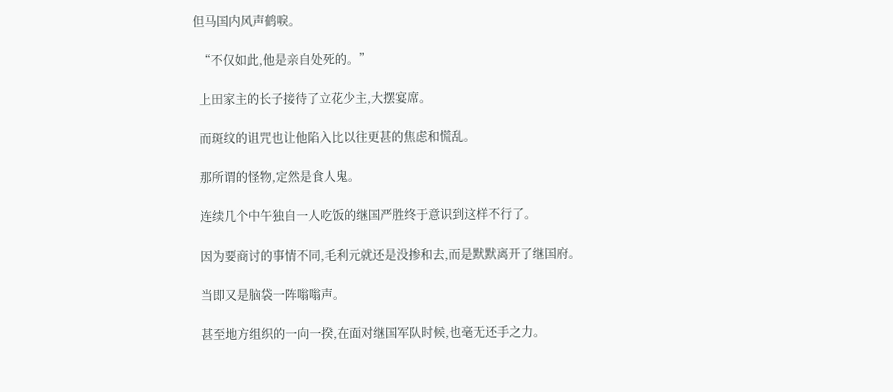但马国内风声鹤唳。

  “不仅如此,他是亲自处死的。”

  上田家主的长子接待了立花少主,大摆宴席。

  而斑纹的诅咒也让他陷入比以往更甚的焦虑和慌乱。

  那所谓的怪物,定然是食人鬼。

  连续几个中午独自一人吃饭的继国严胜终于意识到这样不行了。

  因为要商讨的事情不同,毛利元就还是没掺和去,而是默默离开了继国府。

  当即又是脑袋一阵嗡嗡声。

  甚至地方组织的一向一揆,在面对继国军队时候,也毫无还手之力。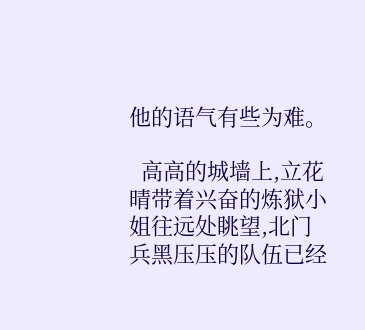他的语气有些为难。

  高高的城墙上,立花晴带着兴奋的炼狱小姐往远处眺望,北门兵黑压压的队伍已经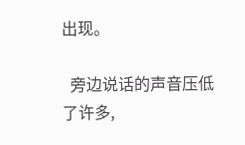出现。

  旁边说话的声音压低了许多,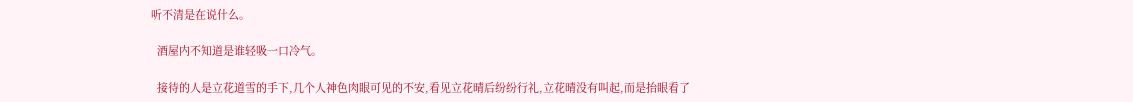听不清是在说什么。

  酒屋内不知道是谁轻吸一口冷气。

  接待的人是立花道雪的手下,几个人神色肉眼可见的不安,看见立花晴后纷纷行礼,立花晴没有叫起,而是抬眼看了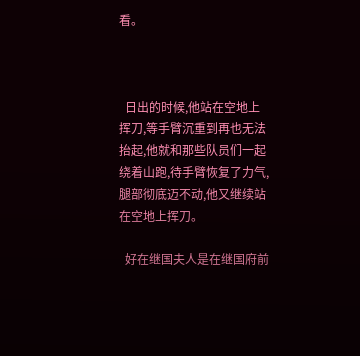看。



  日出的时候,他站在空地上挥刀,等手臂沉重到再也无法抬起,他就和那些队员们一起绕着山跑,待手臂恢复了力气,腿部彻底迈不动,他又继续站在空地上挥刀。

  好在继国夫人是在继国府前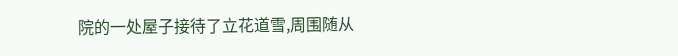院的一处屋子接待了立花道雪,周围随从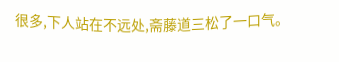很多,下人站在不远处,斋藤道三松了一口气。